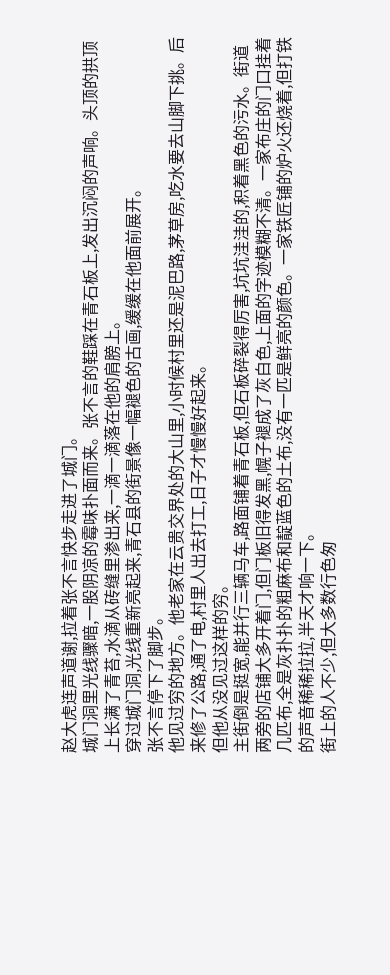赵大虎连声道谢,拉着张不言快步走进了城门。
城门洞里光线骤暗,一股阴凉的霉味扑面而来。张不言的鞋踩在青石板上,发出沉闷的声响。头顶的拱顶上长满了青苔,水滴从砖缝里渗出来,一滴一滴落在他的肩膀上。
穿过城门洞,光线重新亮起来,青石县的街景像一幅褪色的古画,缓缓在他面前展开。
张不言停下了脚步。
他见过穷的地方。他老家在云贵交界处的大山里,小时候村里还是泥巴路,茅草房,吃水要去山脚下挑。后来修了公路,通了电,村里人出去打工,日子才慢慢好起来。
但他从没见过这样的穷。
主街倒是挺宽,能并行三辆马车,路面铺着青石板,但石板碎裂得厉害,坑坑洼洼的,积着黑色的污水。街道两旁的店铺大多开着门,但门板旧得发黑,幌子褪成了灰白色,上面的字迹模糊不清。一家布庄的门口挂着几匹布,全是灰扑扑的粗麻布和靛蓝色的土布,没有一匹是鲜亮的颜色。一家铁匠铺的炉火还烧着,但打铁的声音稀稀拉拉,半天才响一下。
街上的人不少,但大多数行色匆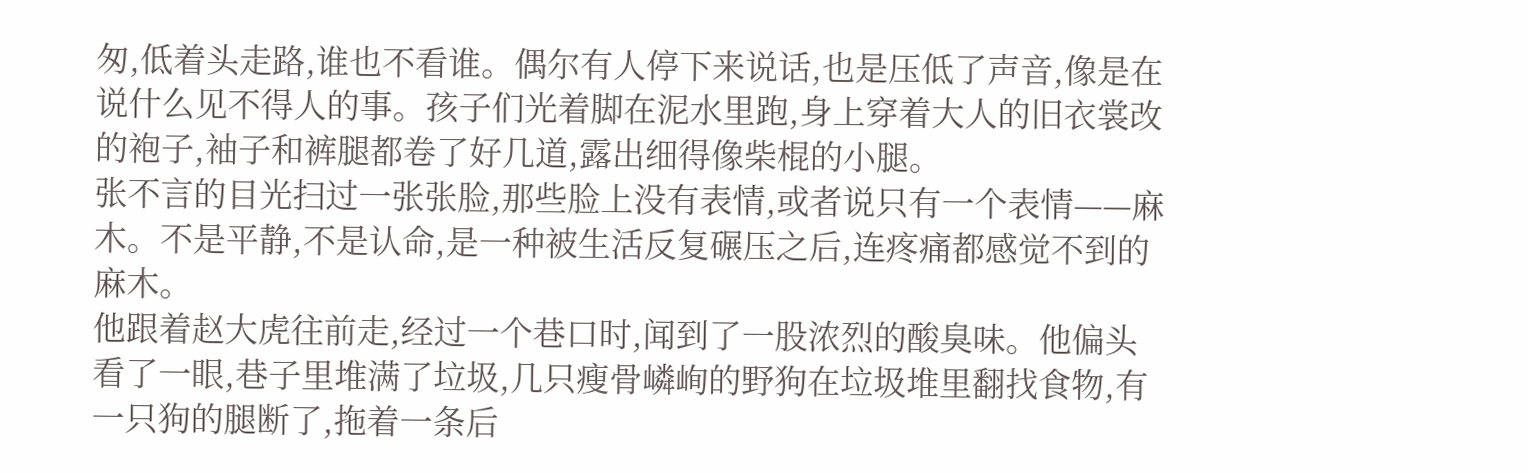匆,低着头走路,谁也不看谁。偶尔有人停下来说话,也是压低了声音,像是在说什么见不得人的事。孩子们光着脚在泥水里跑,身上穿着大人的旧衣裳改的袍子,袖子和裤腿都卷了好几道,露出细得像柴棍的小腿。
张不言的目光扫过一张张脸,那些脸上没有表情,或者说只有一个表情——麻木。不是平静,不是认命,是一种被生活反复碾压之后,连疼痛都感觉不到的麻木。
他跟着赵大虎往前走,经过一个巷口时,闻到了一股浓烈的酸臭味。他偏头看了一眼,巷子里堆满了垃圾,几只瘦骨嶙峋的野狗在垃圾堆里翻找食物,有一只狗的腿断了,拖着一条后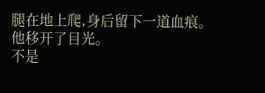腿在地上爬,身后留下一道血痕。
他移开了目光。
不是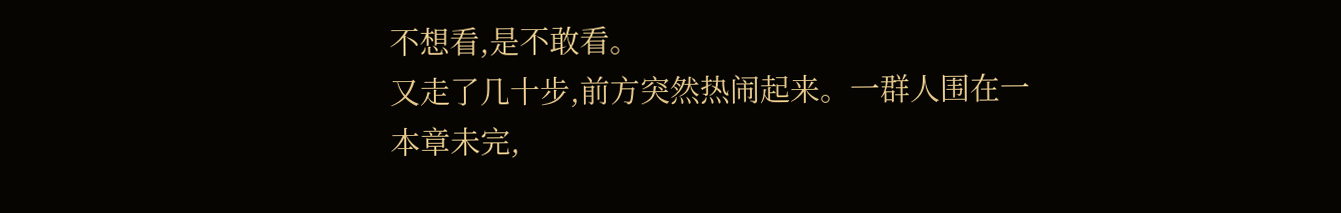不想看,是不敢看。
又走了几十步,前方突然热闹起来。一群人围在一
本章未完,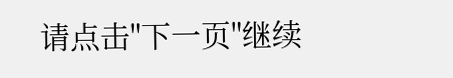请点击"下一页"继续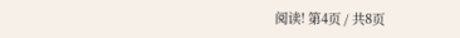阅读! 第4页 / 共8页